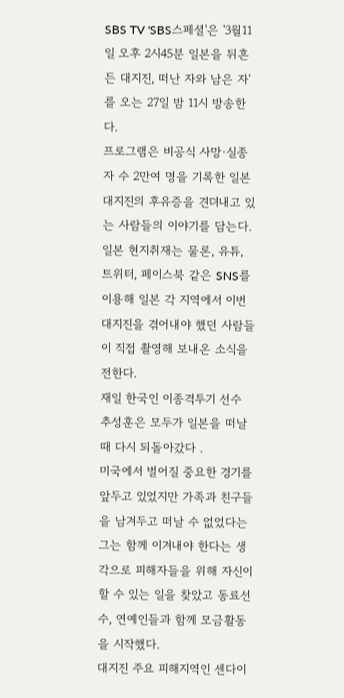SBS TV 'SBS스페셜'은 '3월11일 오후 2시45분 일본을 뒤흔든 대지진, 떠난 자와 남은 자'를 오는 27일 밤 11시 방송한다.
프로그램은 비공식 사망·실종자 수 2만여 명을 기록한 일본 대지진의 후유증을 견뎌내고 있는 사람들의 이야기를 담는다.
일본 현지취재는 물론, 유튜, 트위터, 페이스북 같은 SNS를 이용해 일본 각 지역에서 이번 대지진을 겪어내야 했던 사람들이 직접 촬영해 보내온 소식을 전한다.
재일 한국인 이종격투기 선수 추성훈은 모두가 일본을 떠날 때 다시 되돌아갔다 .
미국에서 벌어질 중요한 경기를 앞두고 있었지만 가족과 친구들을 남겨두고 떠날 수 없었다는 그는 함께 이겨내야 한다는 생각으로 피해자들을 위해 자신이 할 수 있는 일을 찾았고 동료선수, 연예인들과 함께 모금활동을 시작했다.
대지진 주요 피해지역인 센다이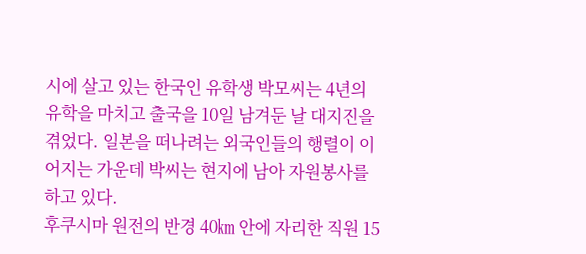시에 살고 있는 한국인 유학생 박모씨는 4년의 유학을 마치고 출국을 10일 남겨둔 날 대지진을 겪었다. 일본을 떠나려는 외국인들의 행렬이 이어지는 가운데 박씨는 현지에 남아 자원봉사를 하고 있다.
후쿠시마 원전의 반경 40㎞ 안에 자리한 직원 15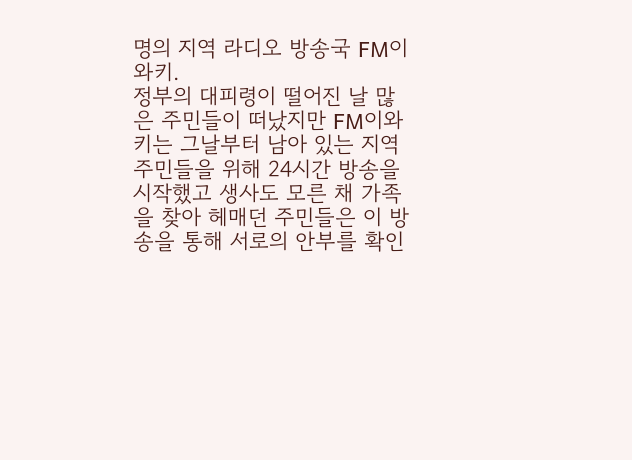명의 지역 라디오 방송국 FM이와키.
정부의 대피령이 떨어진 날 많은 주민들이 떠났지만 FM이와키는 그날부터 남아 있는 지역 주민들을 위해 24시간 방송을 시작했고 생사도 모른 채 가족을 찾아 헤매던 주민들은 이 방송을 통해 서로의 안부를 확인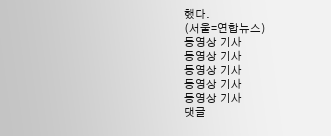했다.
(서울=연합뉴스)
동영상 기사
동영상 기사
동영상 기사
동영상 기사
동영상 기사
댓글